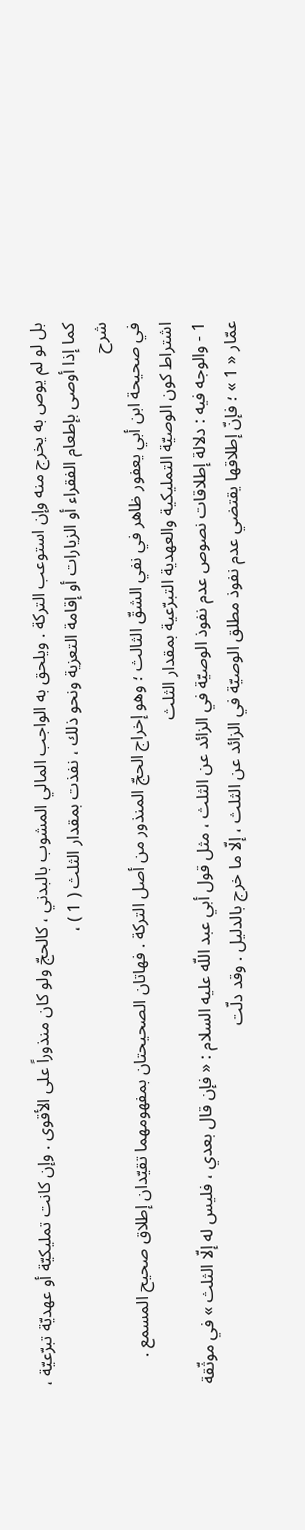بل لو لم يوص به يخرج منه وإن استوعب التركة . ويلحق به الواجب المالي المشوب بالبدني ، كالحجّ ولو كان منذوراً على الأقوى . وإن كانت تمليكيّة أو عهديّة تبرّعيّة ، كما إذا أوصى بإطعام الفقراء أو الزيارات أو إقامة التعزية ونحو ذلك ، نفذت بمقدار الثلث ( 1 ) ،
شرح
في صحيحة ابن أبي يعفور ظاهر في نفي الشقّ الثالث ؛ وهو إخراج الحجّ المنذور من أصل التركة . فهاتان الصحيحتان بمفهومهما تقيّدان إطلاق صحيح المسمع .
اشتراط كون الوصيّة التمليكية والعهدية التبرّعية بمقدار الثلث
1 - والوجه فيه : دلالة إطلاقات نصوص عدم نفوذ الوصيّة في الزائد عن الثلث ، مثل قول أبي عبد اللّه عليه السلام : « فإن قال بعدي ، فليس له إلّا الثلث » في موثّقة عمّار « 1 » ؛ فإنّ إطلاقها يقتضي عدم نفوذ مطلق الوصيّة في الزائد عن الثلث ، إلّا ما خرج بالدليل . وقد دلّت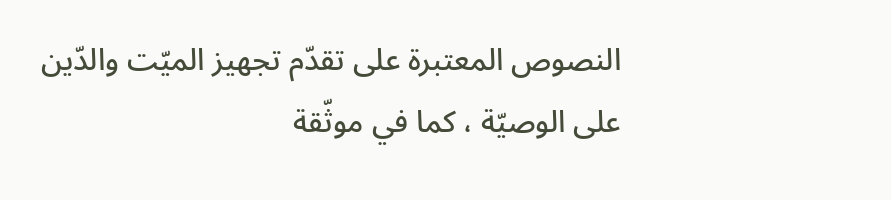النصوص المعتبرة على تقدّم تجهيز الميّت والدّين على الوصيّة ، كما في موثّقة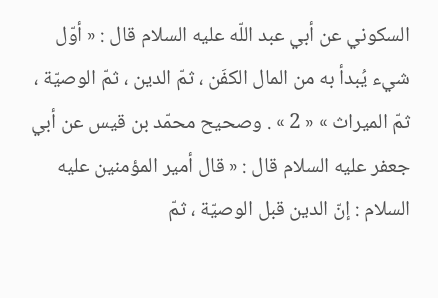السكوني عن أبي عبد اللّه عليه السلام قال : « أوّل شيء يُبدأ به من المال الكفَن ، ثمّ الدين ، ثمّ الوصيّة ، ثمّ الميراث » « 2 » . وصحيح محمّد بن قيس عن أبي جعفر عليه السلام قال : « قال أمير المؤمنين عليه السلام : إنّ الدين قبل الوصيّة ، ثمّ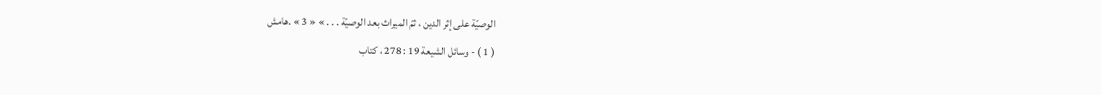الوصيّة على إثر الدين ، ثمّ الميراث بعد الوصيّة . . . » « 3 » .هامش
( 1 ) - وسائل الشيعة 19 : 278 ، كتاب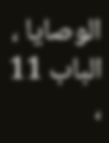الوصايا ، الباب 11 ،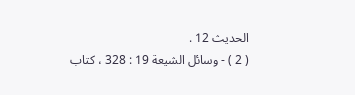الحديث 12 .
( 2 ) - وسائل الشيعة 19 : 328 ، كتاب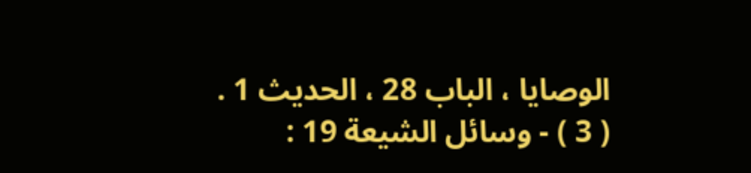الوصايا ، الباب 28 ، الحديث 1 .
( 3 ) - وسائل الشيعة 19 :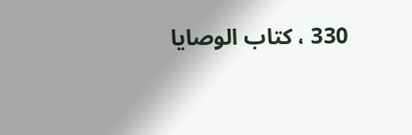330 ، كتاب الوصايا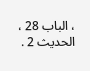، الباب 28 ، الحديث 2 .